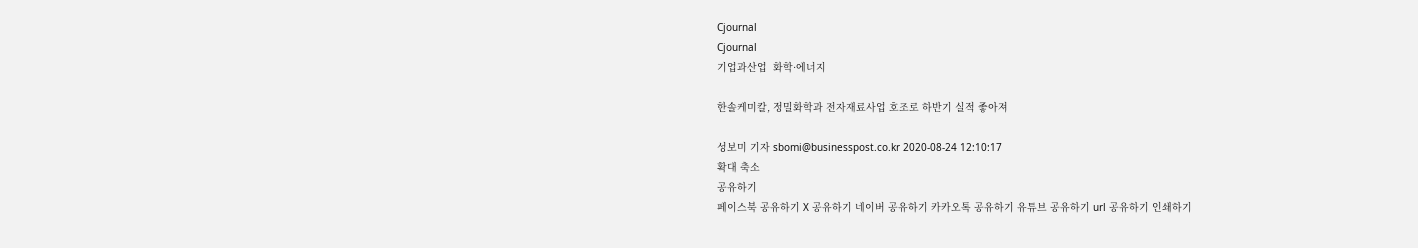Cjournal
Cjournal
기업과산업  화학·에너지

한솔케미칼, 정밀화학과 전자재료사업 호조로 하반기 실적 좋아져

성보미 기자 sbomi@businesspost.co.kr 2020-08-24 12:10:17
확대 축소
공유하기
페이스북 공유하기 X 공유하기 네이버 공유하기 카카오톡 공유하기 유튜브 공유하기 url 공유하기 인쇄하기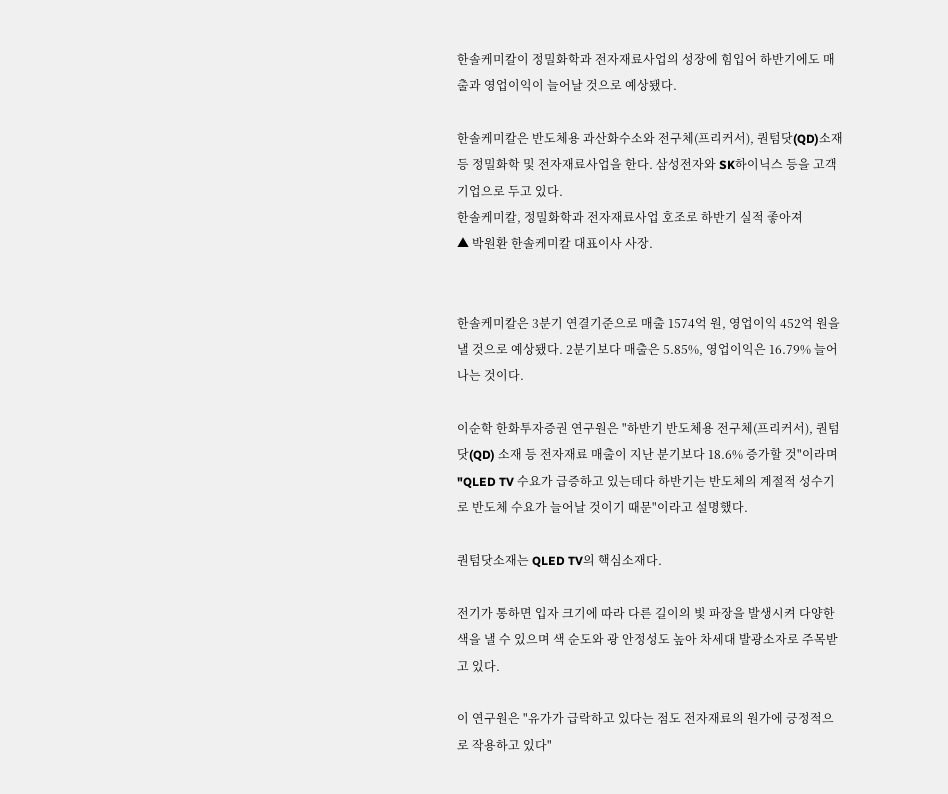한솔케미칼이 정밀화학과 전자재료사업의 성장에 힘입어 하반기에도 매출과 영업이익이 늘어날 것으로 예상됐다.

한솔케미칼은 반도체용 과산화수소와 전구체(프리커서), 퀀텀닷(QD)소재 등 정밀화학 및 전자재료사업을 한다. 삼성전자와 SK하이닉스 등을 고객기업으로 두고 있다.
한솔케미칼, 정밀화학과 전자재료사업 호조로 하반기 실적 좋아져
▲ 박원환 한솔케미칼 대표이사 사장.


한솔케미칼은 3분기 연결기준으로 매출 1574억 원, 영업이익 452억 원을 낼 것으로 예상됐다. 2분기보다 매출은 5.85%, 영업이익은 16.79% 늘어나는 것이다.

이순학 한화투자증권 연구원은 "하반기 반도체용 전구체(프리커서), 퀀텀닷(QD) 소재 등 전자재료 매출이 지난 분기보다 18.6% 증가할 것"이라며 "QLED TV 수요가 급증하고 있는데다 하반기는 반도체의 계절적 성수기로 반도체 수요가 늘어날 것이기 때문"이라고 설명했다.

퀀텀닷소재는 QLED TV의 핵심소재다.

전기가 통하면 입자 크기에 따라 다른 길이의 빛 파장을 발생시켜 다양한 색을 낼 수 있으며 색 순도와 광 안정성도 높아 차세대 발광소자로 주목받고 있다.

이 연구원은 "유가가 급락하고 있다는 점도 전자재료의 원가에 긍정적으로 작용하고 있다"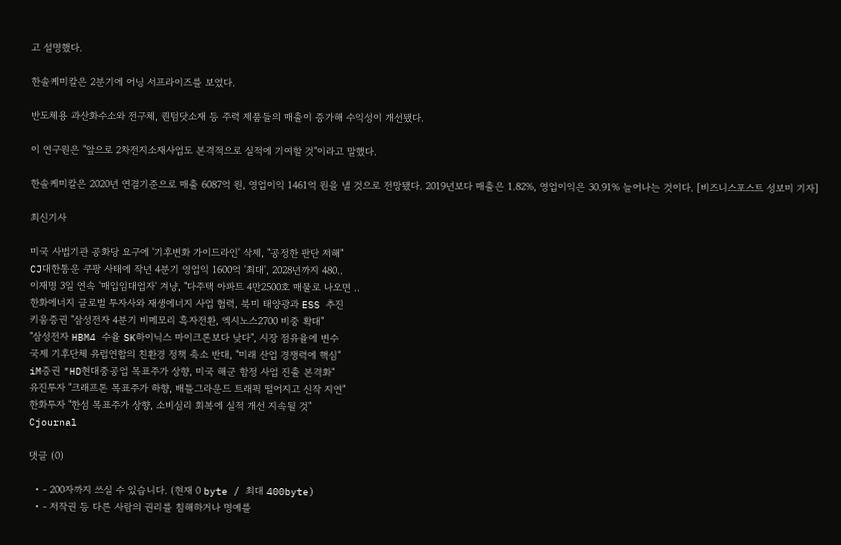고 설명했다.

한솔케미칼은 2분기에 어닝 서프라이즈를 보였다.

반도체용 과산화수소와 전구체, 퀀텀닷소재 등 주력 제품들의 매출이 증가해 수익성이 개선됐다.

이 연구원은 "앞으로 2차전지소재사업도 본격적으로 실적에 기여할 것"이라고 말했다.

한솔케미칼은 2020년 연결기준으로 매출 6087억 원, 영업이익 1461억 원을 낼 것으로 전망됐다. 2019년보다 매출은 1.82%, 영업이익은 30.91% 늘어나는 것이다. [비즈니스포스트 성보미 기자]

최신기사

미국 사법기관 공화당 요구에 '기후변화 가이드라인' 삭제, "공정한 판단 저해"
CJ대한통운 쿠팡 사태에 작년 4분기 영업익 1600억 '최대', 2028년까지 480..
이재명 3일 연속 '매입임대업자' 겨냥, "다주택 아파트 4만2500호 매물로 나오면 ..
한화에너지 글로벌 투자사와 재생에너지 사업 협력, 북미 태양광과 ESS 추진
키움증권 "삼성전자 4분기 비메모리 흑자전환, 엑시노스2700 비중 확대"
"삼성전자 HBM4 수율 SK하이닉스 마이크론보다 낮다", 시장 점유율에 변수
국제 기후단체 유럽연합의 친환경 정책 축소 반대, "미래 산업 경쟁력에 핵심"
iM증권 "HD현대중공업 목표주가 상향, 미국 해군 함정 사업 진출 본격화"
유진투자 "크래프톤 목표주가 하향, 배틀그라운드 트래픽 떨어지고 신작 지연"
한화투자 "한섬 목표주가 상향, 소비심리 회복에 실적 개선 지속될 것"
Cjournal

댓글 (0)

  • - 200자까지 쓰실 수 있습니다. (현재 0 byte / 최대 400byte)
  • - 저작권 등 다른 사람의 권리를 침해하거나 명예를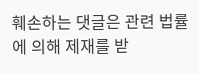훼손하는 댓글은 관련 법률에 의해 제재를 받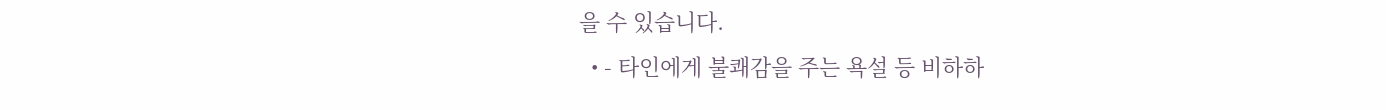을 수 있습니다.
  • - 타인에게 불쾌감을 주는 욕설 등 비하하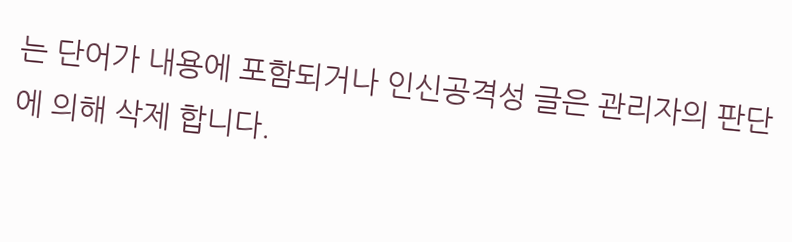는 단어가 내용에 포함되거나 인신공격성 글은 관리자의 판단에 의해 삭제 합니다.